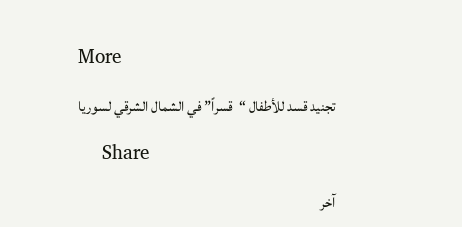More

    تجنيد قسد للأطفال “قسراً” في الشمال الشرقي لسوريا

    Share

    آخر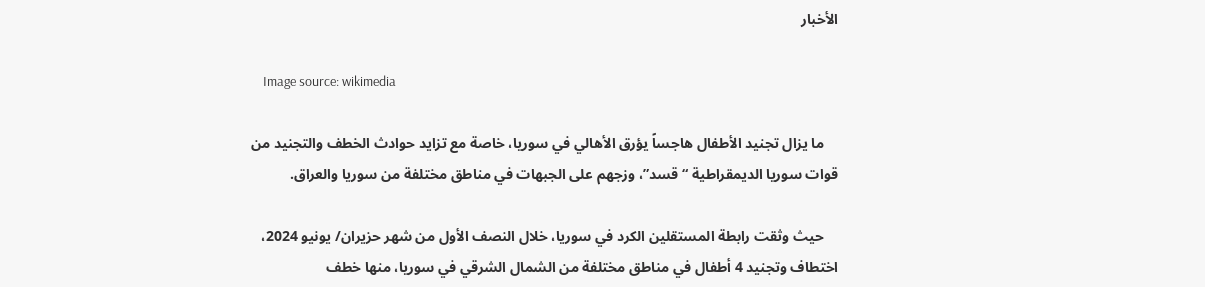الأخبار

    Image source: wikimedia

    ما يزال تجنيد الأطفال هاجساً يؤرق الأهالي في سوريا، خاصة مع تزايد حوادث الخطف والتجنيد من قوات سوريا الديمقراطية “قسد”، وزجهم على الجبهات في مناطق مختلفة من سوريا والعراق.

    حيث وثقت رابطة المستقلين الكرد في سوريا، خلال النصف الأول من شهر حزيران/ يونيو 2024، اختطاف وتجنيد 4 أطفال في مناطق مختلفة من الشمال الشرقي في سوريا، منها خطف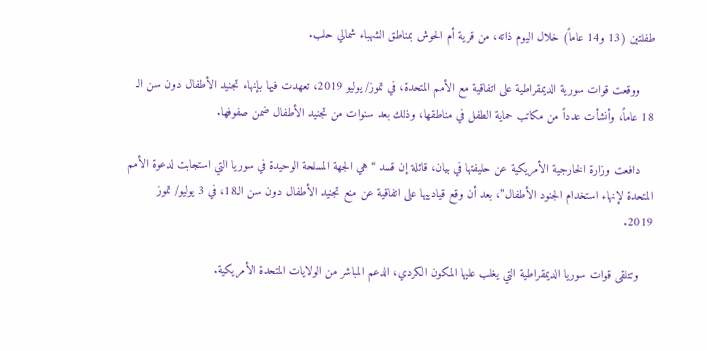طفلتين (13 و14 عاماً) خلال اليوم ذاته، من قرية أم الحوش بمناطق الشهباء شمالي حلب.

    ووقعت قوات سورية الديمقراطية على اتفاقية مع الأمم المتحدة، في تموز/ يوليو 2019، تعهدت فيها بإنهاء تجنيد الأطفال دون سن الـ 18 عاماً، وأنشأت عدداً من مكاتب حماية الطفل في مناطقها، وذلك بعد سنوات من تجنيد الأطفال ضمن صفوفها.

    دافعت وزارة الخارجية الأمريكية عن حليفتها في بيان، قائلة إن قسد “هي الجهة المسلحة الوحيدة في سوريا التي استجابت لدعوة الأمم المتحدة لإنهاء استخدام الجنود الأطفال”، بعد أن وقع قيادييها على اتفاقية عن منع تجنيد الأطفال دون سن الـ18، في 3 يوليو/ تموز 2019.

    وتتلقى قوات سوريا الديمقراطية التي يغلب عليها المكون الكردي، الدعم المباشر من الولايات المتحدة الأمريكية.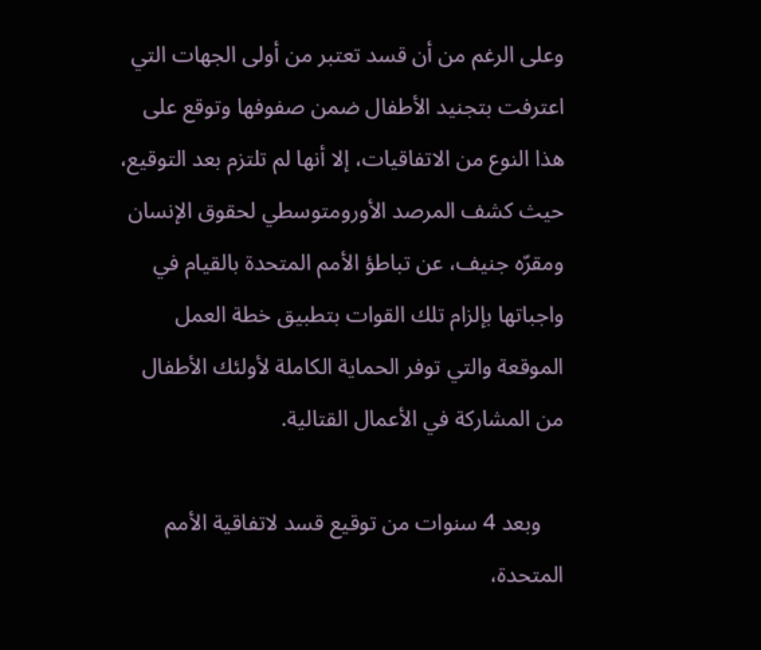وعلى الرغم من أن قسد تعتبر من أولى الجهات التي اعترفت بتجنيد الأطفال ضمن صفوفها وتوقع على هذا النوع من الاتفاقيات، إلا أنها لم تلتزم بعد التوقيع، حيث كشف المرصد الأورومتوسطي لحقوق الإنسان ومقرّه جنيف، عن تباطؤ الأمم المتحدة بالقيام في واجباتها بإلزام تلك القوات بتطبيق خطة العمل الموقعة والتي توفر الحماية الكاملة لأولئك الأطفال من المشاركة في الأعمال القتالية.

    وبعد 4 سنوات من توقيع قسد لاتفاقية الأمم المتحدة،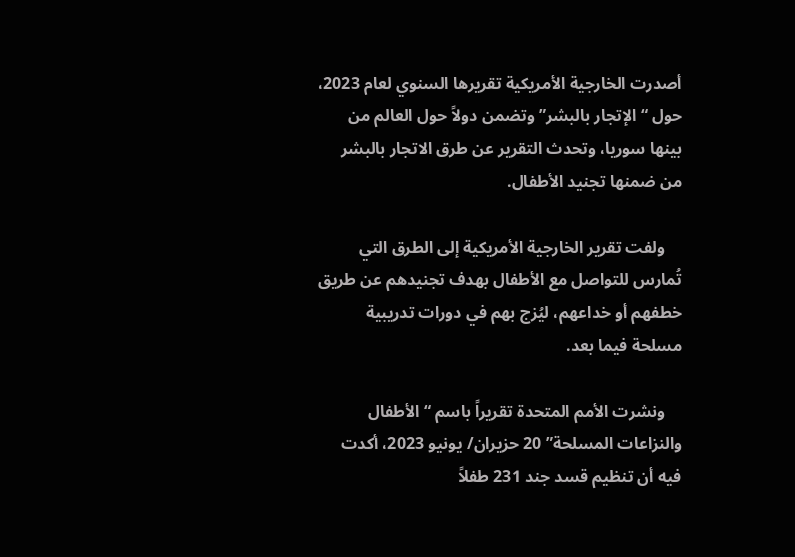أصدرت الخارجية الأمريكية تقريرها السنوي لعام 2023، حول “الإتجار بالبشر” وتضمن دولاً حول العالم من بينها سوريا، وتحدث التقرير عن طرق الاتجار بالبشر من ضمنها تجنيد الأطفال.

    ولفت تقرير الخارجية الأمريكية إلى الطرق التي تُمارس للتواصل مع الأطفال بهدف تجنيدهم عن طريق خطفهم أو خداعهم، ليُزج بهم في دورات تدريبية مسلحة فيما بعد.

    ونشرت الأمم المتحدة تقريراً باسم “الأطفال والنزاعات المسلحة” 20 حزيران/ يونيو 2023، أكدت فيه أن تنظيم قسد جند 231 طفلاً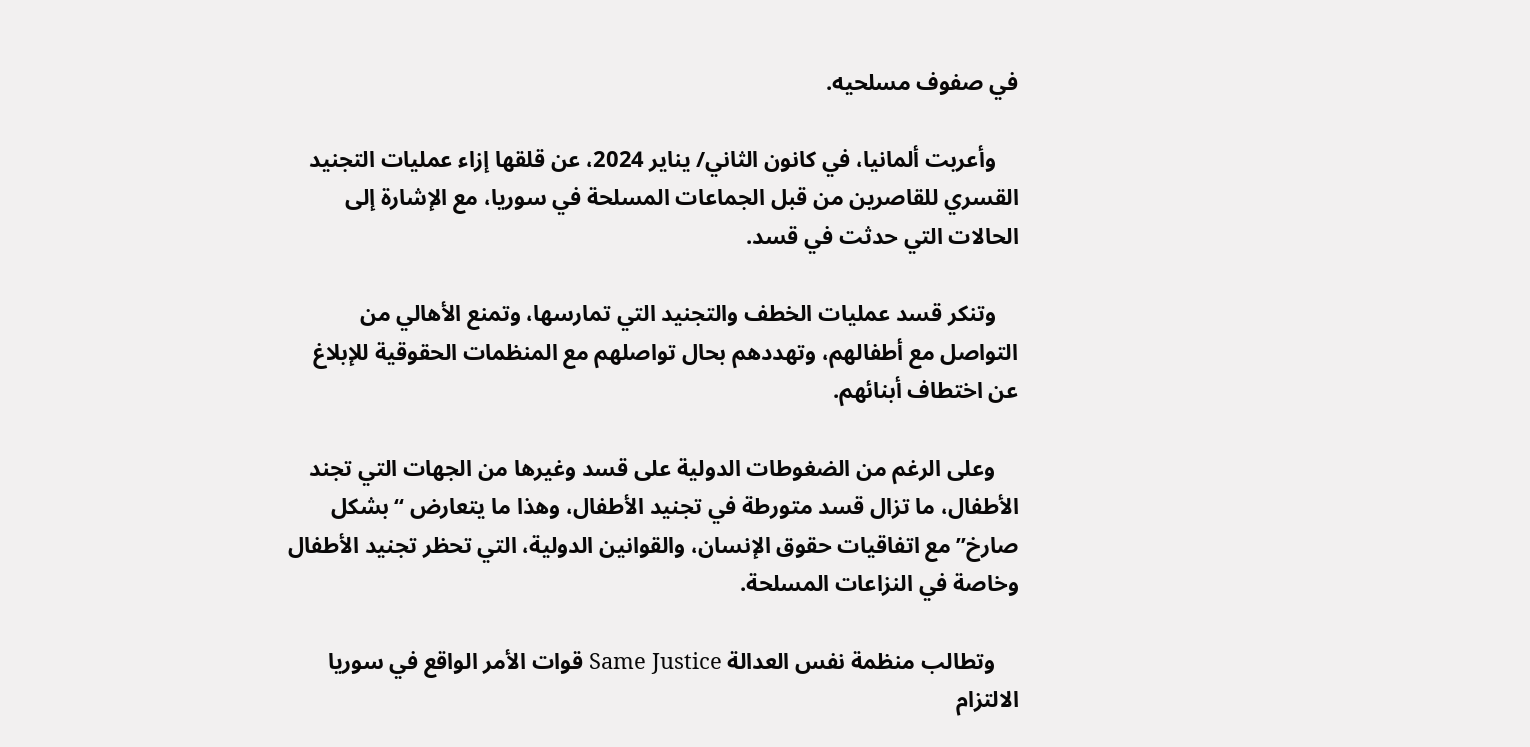في صفوف مسلحيه.

    وأعربت ألمانيا، في كانون الثاني/ يناير 2024، عن قلقها إزاء عمليات التجنيد القسري للقاصرين من قبل الجماعات المسلحة في سوريا، مع الإشارة إلى الحالات التي حدثت في قسد.

    وتنكر قسد عمليات الخطف والتجنيد التي تمارسها، وتمنع الأهالي من التواصل مع أطفالهم، وتهددهم بحال تواصلهم مع المنظمات الحقوقية للإبلاغ عن اختطاف أبنائهم.

    وعلى الرغم من الضغوطات الدولية على قسد وغيرها من الجهات التي تجند الأطفال، ما تزال قسد متورطة في تجنيد الأطفال، وهذا ما يتعارض “بشكل صارخ” مع اتفاقيات حقوق الإنسان، والقوانين الدولية، التي تحظر تجنيد الأطفال وخاصة في النزاعات المسلحة.

    وتطالب منظمة نفس العدالة Same Justice قوات الأمر الواقع في سوريا الالتزام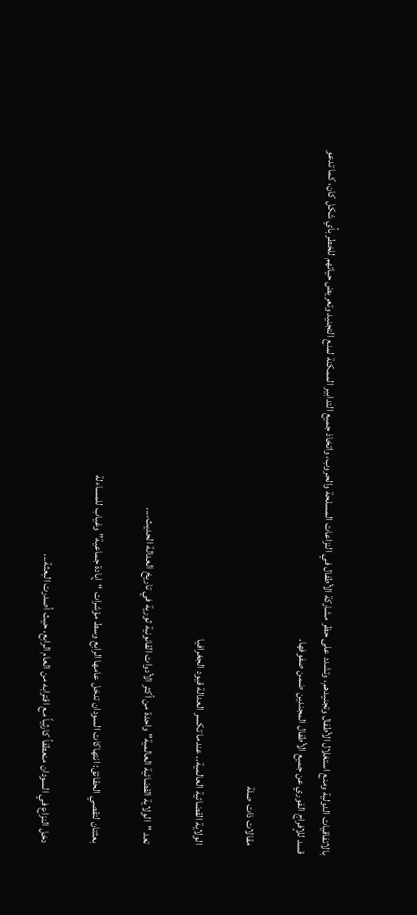بالاتفاقيات الدولية ومنع استغلال الأطفال وتجنيدهم، وتشدد على حظر مشاركة الأطفال في النزاعات المسلحة والحروب، واتخاذ جميع التدابير الممكنة لمنع التجنيد وتعريض حياتهم للخطر بأي شكل كان، كما تدعو قسد للإفراج الفوري عن جميع الأطفال المجندين ضمن صفوفها.

    مقالات ذات صلة

    الولاية القضائية العالمية.. عندما تكسر العدالة قيود الجغرافيا

    تعد "الولاية القضائية العالمية" واحدة من أكثر الأدوات القانونية ثورية في تاريخ العدالة الحديث،...

    بعثتان لتقصي الحقائق: انتهاكات السودان تدخل عامها الرابع وسط مؤشرات “إبادة جماعية” وغياب للمساءلة

    دخل النزاع في السودان منعطفاً كارثياً مع اقترابه من العام الرابع، حيث أصدرت البعثة...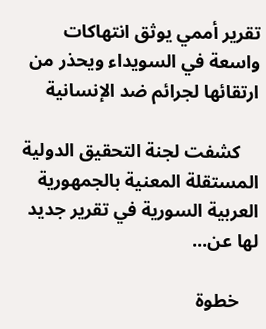تقرير أممي يوثق انتهاكات واسعة في السويداء ويحذر من ارتقائها لجرائم ضد الإنسانية

    كشفت لجنة التحقيق الدولية المستقلة المعنية بالجمهورية العربية السورية في تقرير جديد لها عن...

    خطوة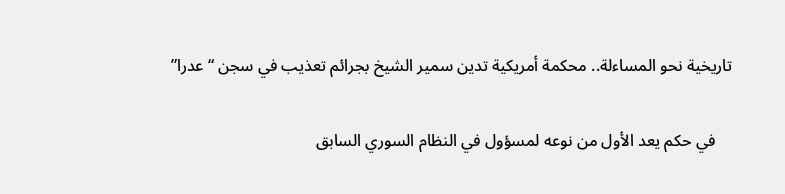تاريخية نحو المساءلة.. محكمة أمريكية تدين سمير الشيخ بجرائم تعذيب في سجن “عدرا”

    في حكم يعد الأول من نوعه لمسؤول في النظام السوري السابق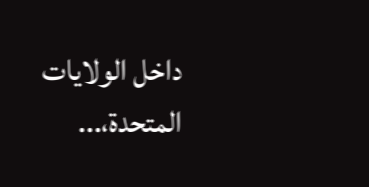داخل الولايات المتحدة،...